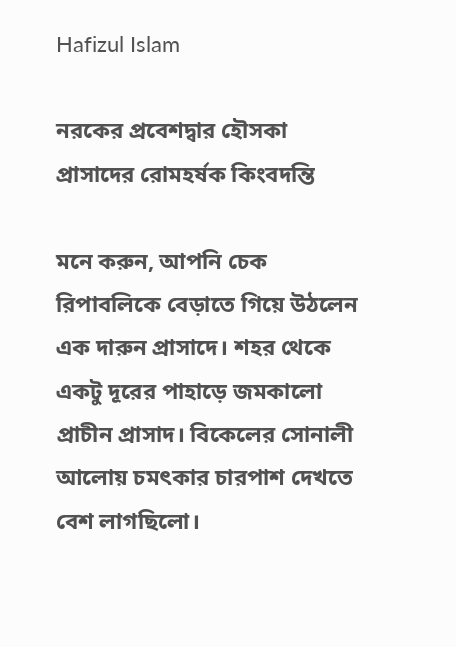Hafizul Islam

নরকের প্রবেশদ্বার হৌসকা প্রাসাদের রোমহর্ষক কিংবদন্তি

মনে করুন, আপনি চেক রিপাবলিকে বেড়াতে গিয়ে উঠলেন এক দারুন প্রাসাদে। শহর থেকে একটু দূরের পাহাড়ে জমকালো প্রাচীন প্রাসাদ। বিকেলের সোনালী আলোয় চমৎকার চারপাশ দেখতে বেশ লাগছিলো।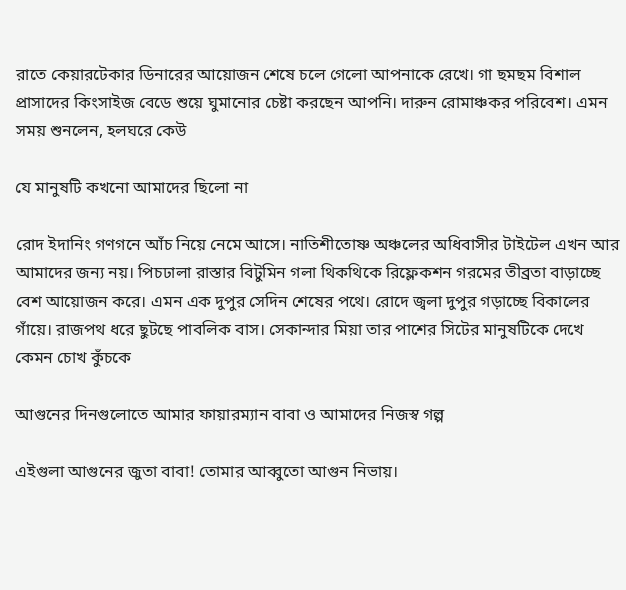রাতে কেয়ারটেকার ডিনারের আয়োজন শেষে চলে গেলো আপনাকে রেখে। গা ছমছম বিশাল প্রাসাদের কিংসাইজ বেডে শুয়ে ঘুমানোর চেষ্টা করছেন আপনি। দারুন রোমাঞ্চকর পরিবেশ। এমন সময় শুনলেন, হলঘরে কেউ

যে মানুষটি কখনো আমাদের ছিলো না

রোদ ইদানিং গণগনে আঁচ নিয়ে নেমে আসে। নাতিশীতোষ্ণ অঞ্চলের অধিবাসীর টাইটেল এখন আর আমাদের জন্য নয়। পিচঢালা রাস্তার বিটুমিন গলা থিকথিকে রিফ্লেকশন গরমের তীব্রতা বাড়াচ্ছে বেশ আয়োজন করে। এমন এক দুপুর সেদিন শেষের পথে। রোদে জ্বলা দুপুর গড়াচ্ছে বিকালের গাঁয়ে। রাজপথ ধরে ছুটছে পাবলিক বাস। সেকান্দার মিয়া তার পাশের সিটের মানুষটিকে দেখে কেমন চোখ কুঁচকে

আগুনের দিনগুলোতে আমার ফায়ারম্যান বাবা ও আমাদের নিজস্ব গল্প

এইগুলা আগুনের জুতা বাবা! তোমার আব্বুতো আগুন নিভায়।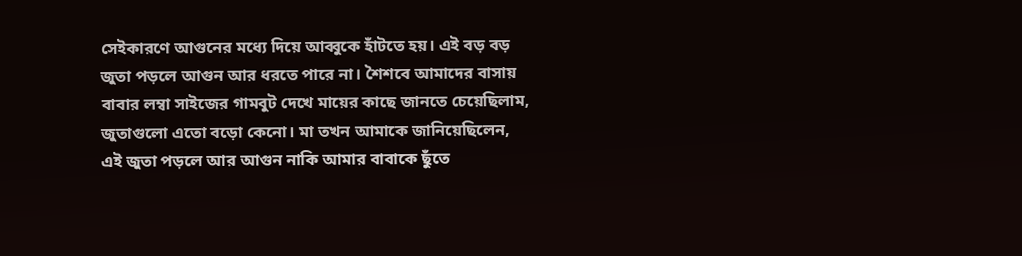সেইকারণে আগুনের মধ্যে দিয়ে আব্বুকে হাঁটতে হয়। এই বড় বড় জুতা পড়লে আগুন আর ধরতে পারে না। শৈশবে আমাদের বাসায় বাবার লম্বা সাইজের গামবুট দেখে মায়ের কাছে জানতে চেয়েছিলাম,  জুতাগুলো এতো বড়ো কেনো। মা তখন আমাকে জানিয়েছিলেন, এই জুতা পড়লে আর আগুন নাকি আমার বাবাকে ছুঁতে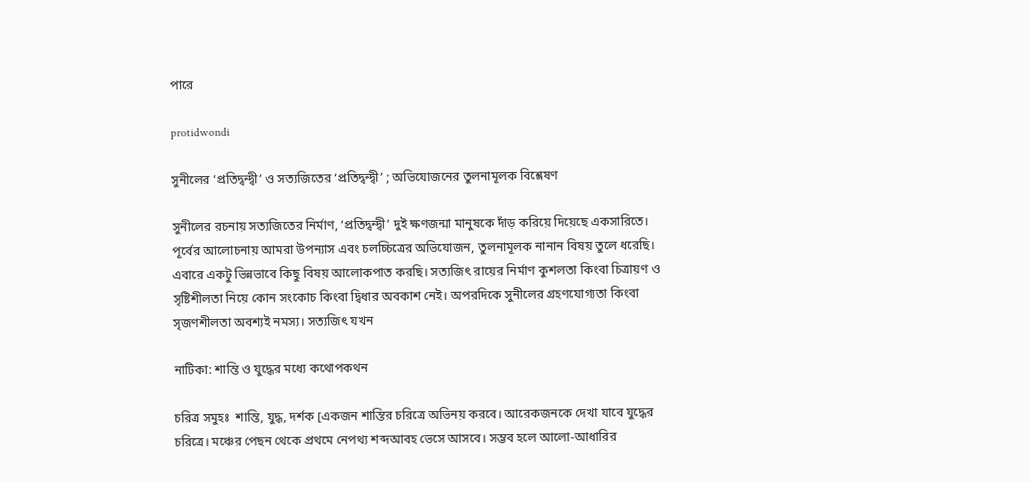পারে

protidwondi

সুনীলের ‘প্রতিদ্বন্দ্বী’ ও সত্যজিতের ‘প্রতিদ্বন্দ্বী’ ; অভিযোজনের তুলনামূলক বিশ্লেষণ

সুনীলের রচনায় সত্যজিতের নির্মাণ, ‘প্রতিদ্বন্দ্বী’ দুই ক্ষণজন্মা মানুষকে দাঁড় করিয়ে দিয়েছে একসারিতে। পূর্বের আলোচনায় আমরা উপন্যাস এবং চলচ্চিত্রের অভিযোজন, তুলনামূলক নানান বিষয় তুলে ধরেছি। এবারে একটু ভিন্নভাবে কিছু বিষয় আলোকপাত করছি। সত্যজিৎ রায়ের নির্মাণ কুশলতা কিংবা চিত্রায়ণ ও সৃষ্টিশীলতা নিয়ে কোন সংকোচ কিংবা দ্বিধার অবকাশ নেই। অপরদিকে সুনীলের গ্রহণযোগ্যতা কিংবা সৃজণশীলতা অবশ্যই নমস্য। সত্যজিৎ যখন

নাটিকা: শান্তি ও যুদ্ধের মধ্যে কথোপকথন

চরিত্র সমুহঃ  শান্তি, যুদ্ধ, দর্শক [একজন শান্তির চরিত্রে অভিনয় করবে। আরেকজনকে দেখা যাবে যুদ্ধের চরিত্রে। মঞ্চের পেছন থেকে প্রথমে নেপথ্য শব্দআবহ ভেসে আসবে। সম্ভব হলে আলো-আধারির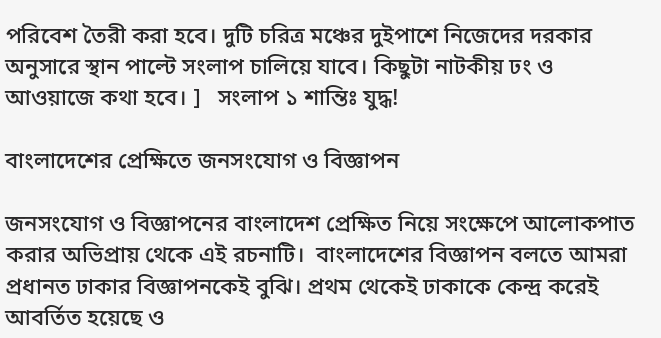পরিবেশ তৈরী করা হবে। দুটি চরিত্র মঞ্চের দুইপাশে নিজেদের দরকার অনুসারে স্থান পাল্টে সংলাপ চালিয়ে যাবে। কিছুটা নাটকীয় ঢং ও আওয়াজে কথা হবে। ]   সংলাপ ১ শান্তিঃ যুদ্ধ!

বাংলাদেশের প্রেক্ষিতে জনসংযোগ ও বিজ্ঞাপন

জনসংযোগ ও বিজ্ঞাপনের বাংলাদেশ প্রেক্ষিত নিয়ে সংক্ষেপে আলোকপাত করার অভিপ্রায় থেকে এই রচনাটি।  বাংলাদেশের বিজ্ঞাপন বলতে আমরা প্রধানত ঢাকার বিজ্ঞাপনকেই বুঝি। প্রথম থেকেই ঢাকাকে কেন্দ্র করেই আবর্তিত হয়েছে ও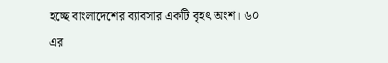হচ্ছে বাংলাদেশের ব্যাবসার একটি বৃহৎ অংশ। ৬০ এর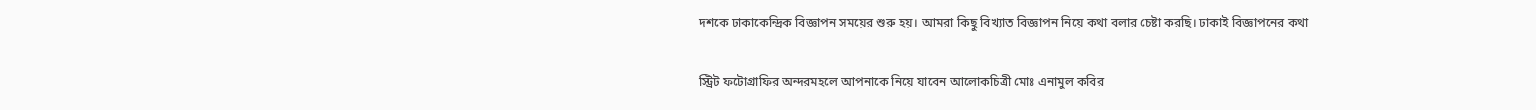দশকে ঢাকাকেন্দ্রিক বিজ্ঞাপন সময়ের শুরু হয়। আমরা কিছু বিখ্যাত বিজ্ঞাপন নিয়ে কথা বলার চেষ্টা করছি। ঢাকাই বিজ্ঞাপনের কথা

স্ট্রিট ফটোগ্রাফির অন্দরমহলে আপনাকে নিয়ে যাবেন আলোকচিত্রী মোঃ এনামুল কবির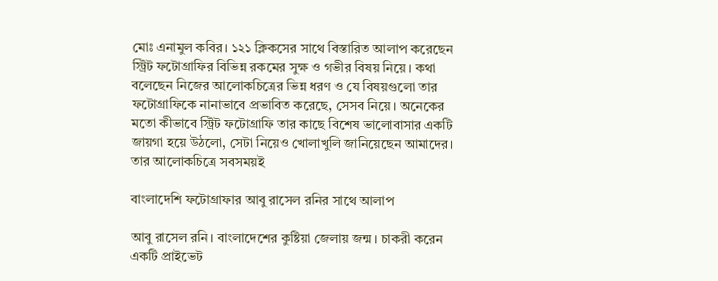মোঃ এনামুল কবির। ১২১ ক্লিকসের সাথে বিস্তারিত আলাপ করেছেন স্ট্রিট ফটোগ্রাফির বিভিন্ন রকমের সুক্ষ ও গভীর বিষয় নিয়ে। কথা বলেছেন নিজের আলোকচিত্রের ভিন্ন ধরণ ও যে বিষয়গুলো তার ফটোগ্রাফিকে নানাভাবে প্রভাবিত করেছে, সেসব নিয়ে। অনেকের মতো কীভাবে স্ট্রিট ফটোগ্রাফি তার কাছে বিশেষ ভালোবাসার একটি জায়গা হয়ে উঠলো, সেটা নিয়েও খোলাখুলি জানিয়েছেন আমাদের। তার আলোকচিত্রে সবসময়ই

বাংলাদেশি ফটোগ্রাফার আবু রাসেল রনির সাথে আলাপ

আবু রাসেল রনি। বাংলাদেশের কুষ্টিয়া জেলায় জন্ম। চাকরী করেন একটি প্রাইভেট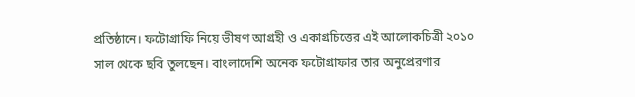প্রতিষ্ঠানে। ফটোগ্রাফি নিয়ে ভীষণ আগ্রহী ও একাগ্রচিত্তের এই আলোকচিত্রী ২০১০ সাল থেকে ছবি তুলছেন। বাংলাদেশি অনেক ফটোগ্রাফার তার অনুপ্রেরণার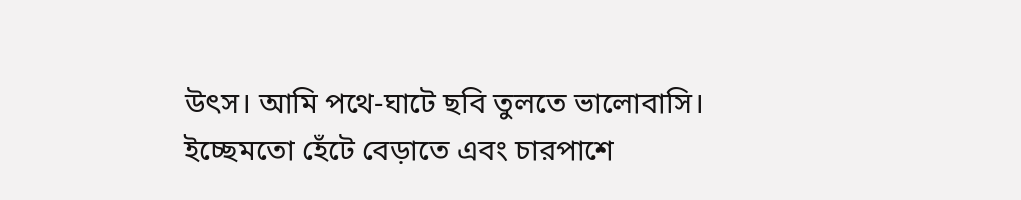উৎস। আমি পথে-ঘাটে ছবি তুলতে ভালোবাসি। ইচ্ছেমতো হেঁটে বেড়াতে এবং চারপাশে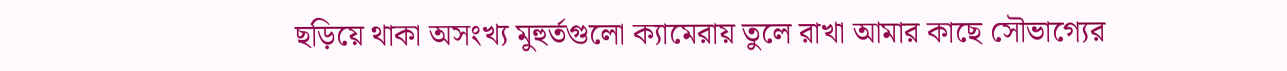ছড়িয়ে থাকা অসংখ্য মুহুর্তগুলো ক্যামেরায় তুলে রাখা আমার কাছে সৌভাগ্যের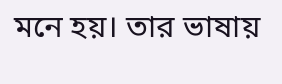মনে হয়। তার ভাষায়